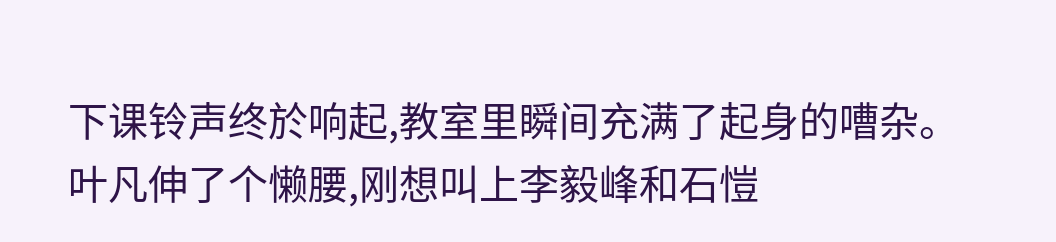下课铃声终於响起,教室里瞬间充满了起身的嘈杂。
叶凡伸了个懒腰,刚想叫上李毅峰和石愷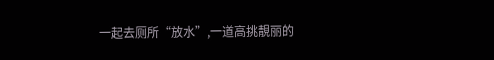一起去厕所“放水”,一道高挑靚丽的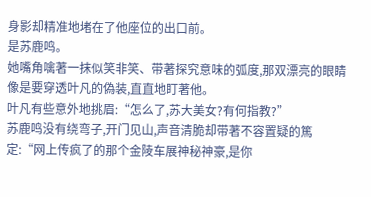身影却精准地堵在了他座位的出口前。
是苏鹿鸣。
她嘴角噙著一抹似笑非笑、带著探究意味的弧度,那双漂亮的眼睛像是要穿透叶凡的偽装,直直地盯著他。
叶凡有些意外地挑眉:“怎么了,苏大美女?有何指教?”
苏鹿鸣没有绕弯子,开门见山,声音清脆却带著不容置疑的篤定:“网上传疯了的那个金陵车展神秘神豪,是你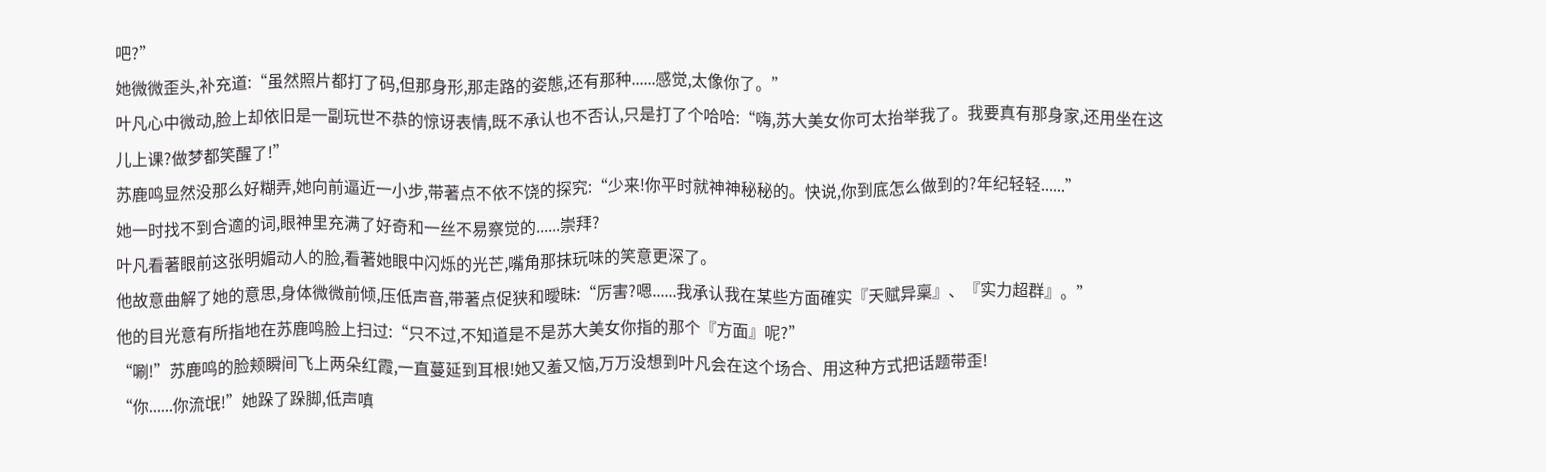吧?”
她微微歪头,补充道:“虽然照片都打了码,但那身形,那走路的姿態,还有那种......感觉,太像你了。”
叶凡心中微动,脸上却依旧是一副玩世不恭的惊讶表情,既不承认也不否认,只是打了个哈哈:“嗨,苏大美女你可太抬举我了。我要真有那身家,还用坐在这儿上课?做梦都笑醒了!”
苏鹿鸣显然没那么好糊弄,她向前逼近一小步,带著点不依不饶的探究:“少来!你平时就神神秘秘的。快说,你到底怎么做到的?年纪轻轻......”
她一时找不到合適的词,眼神里充满了好奇和一丝不易察觉的......崇拜?
叶凡看著眼前这张明媚动人的脸,看著她眼中闪烁的光芒,嘴角那抹玩味的笑意更深了。
他故意曲解了她的意思,身体微微前倾,压低声音,带著点促狭和曖昧:“厉害?嗯......我承认我在某些方面確实『天赋异稟』、『实力超群』。”
他的目光意有所指地在苏鹿鸣脸上扫过:“只不过,不知道是不是苏大美女你指的那个『方面』呢?”
“唰!”苏鹿鸣的脸颊瞬间飞上两朵红霞,一直蔓延到耳根!她又羞又恼,万万没想到叶凡会在这个场合、用这种方式把话题带歪!
“你......你流氓!”她跺了跺脚,低声嗔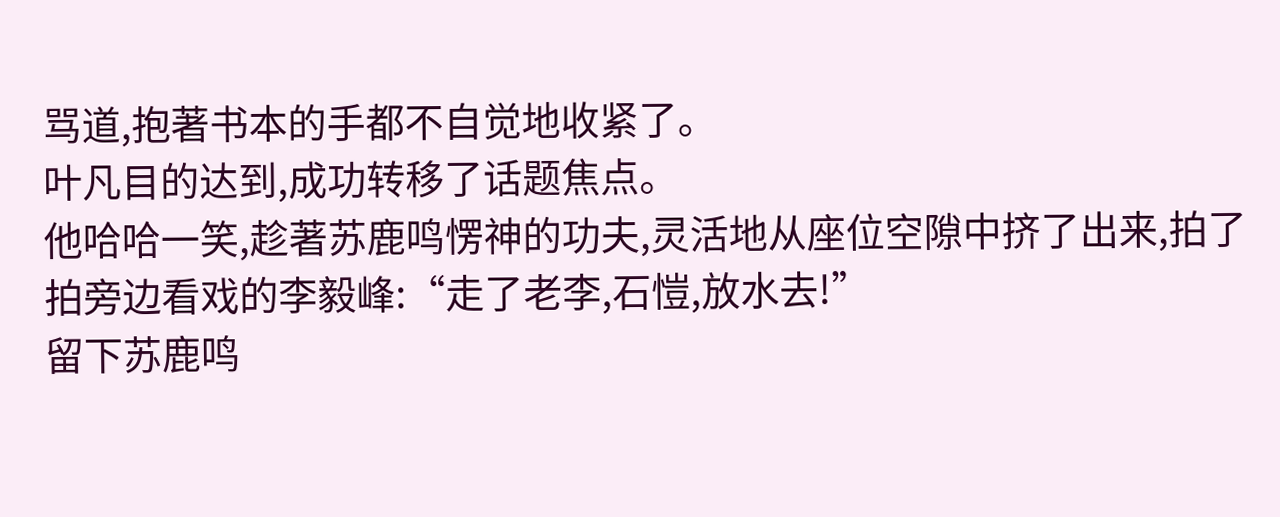骂道,抱著书本的手都不自觉地收紧了。
叶凡目的达到,成功转移了话题焦点。
他哈哈一笑,趁著苏鹿鸣愣神的功夫,灵活地从座位空隙中挤了出来,拍了拍旁边看戏的李毅峰:“走了老李,石愷,放水去!”
留下苏鹿鸣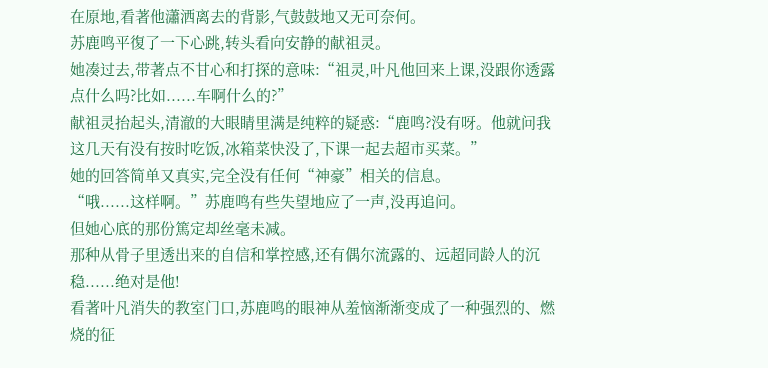在原地,看著他瀟洒离去的背影,气鼓鼓地又无可奈何。
苏鹿鸣平復了一下心跳,转头看向安静的献祖灵。
她凑过去,带著点不甘心和打探的意味:“祖灵,叶凡他回来上课,没跟你透露点什么吗?比如......车啊什么的?”
献祖灵抬起头,清澈的大眼睛里满是纯粹的疑惑:“鹿鸣?没有呀。他就问我这几天有没有按时吃饭,冰箱菜快没了,下课一起去超市买菜。”
她的回答简单又真实,完全没有任何“神豪”相关的信息。
“哦......这样啊。”苏鹿鸣有些失望地应了一声,没再追问。
但她心底的那份篤定却丝毫未减。
那种从骨子里透出来的自信和掌控感,还有偶尔流露的、远超同龄人的沉稳......绝对是他!
看著叶凡消失的教室门口,苏鹿鸣的眼神从羞恼渐渐变成了一种强烈的、燃烧的征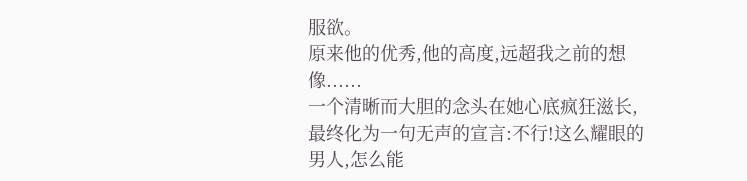服欲。
原来他的优秀,他的高度,远超我之前的想像......
一个清晰而大胆的念头在她心底疯狂滋长,最终化为一句无声的宣言:不行!这么耀眼的男人,怎么能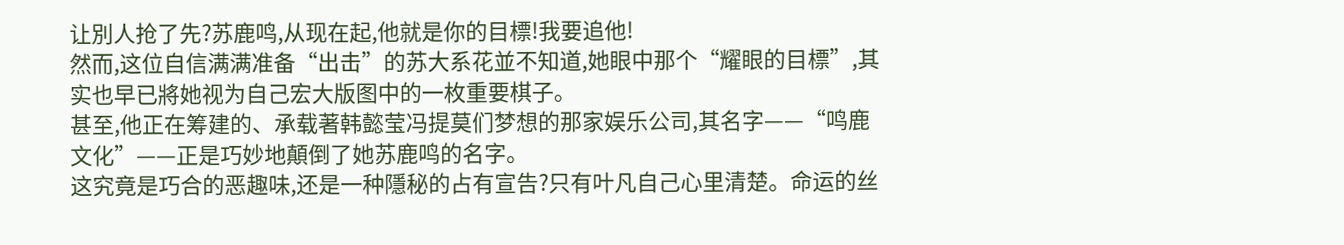让別人抢了先?苏鹿鸣,从现在起,他就是你的目標!我要追他!
然而,这位自信满满准备“出击”的苏大系花並不知道,她眼中那个“耀眼的目標”,其实也早已將她视为自己宏大版图中的一枚重要棋子。
甚至,他正在筹建的、承载著韩懿莹冯提莫们梦想的那家娱乐公司,其名字——“鸣鹿文化”——正是巧妙地顛倒了她苏鹿鸣的名字。
这究竟是巧合的恶趣味,还是一种隱秘的占有宣告?只有叶凡自己心里清楚。命运的丝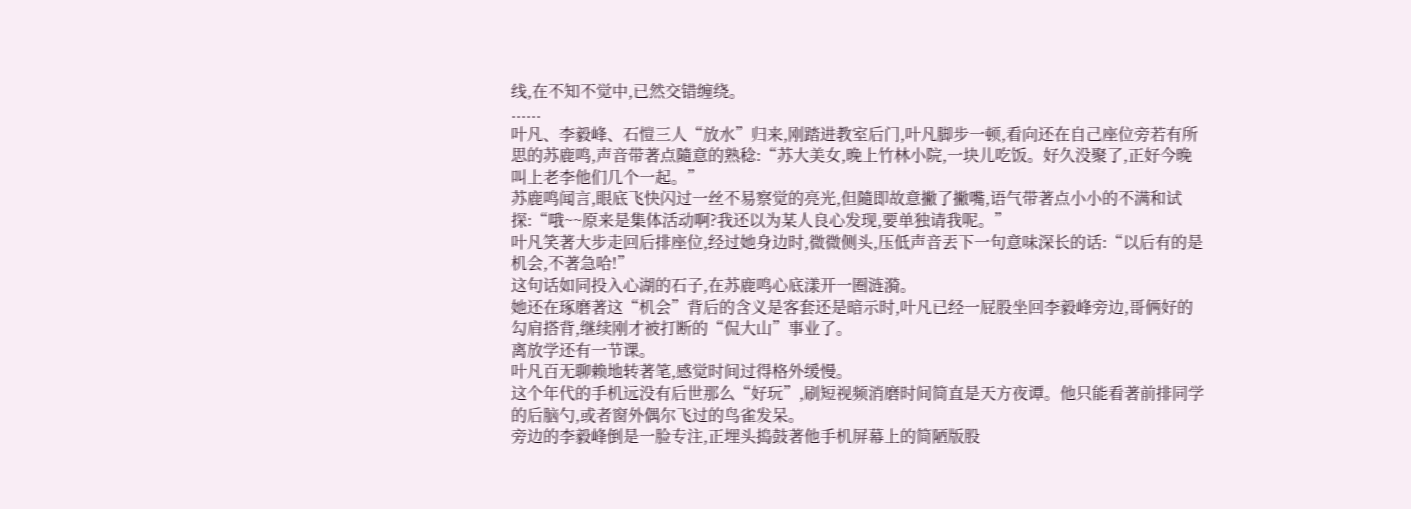线,在不知不觉中,已然交错缠绕。
......
叶凡、李毅峰、石愷三人“放水”归来,刚踏进教室后门,叶凡脚步一顿,看向还在自己座位旁若有所思的苏鹿鸣,声音带著点隨意的熟稔:“苏大美女,晚上竹林小院,一块儿吃饭。好久没聚了,正好今晚叫上老李他们几个一起。”
苏鹿鸣闻言,眼底飞快闪过一丝不易察觉的亮光,但隨即故意撇了撇嘴,语气带著点小小的不满和试探:“哦~~原来是集体活动啊?我还以为某人良心发现,要单独请我呢。”
叶凡笑著大步走回后排座位,经过她身边时,微微侧头,压低声音丟下一句意味深长的话:“以后有的是机会,不著急哈!”
这句话如同投入心湖的石子,在苏鹿鸣心底漾开一圈涟漪。
她还在琢磨著这“机会”背后的含义是客套还是暗示时,叶凡已经一屁股坐回李毅峰旁边,哥俩好的勾肩搭背,继续刚才被打断的“侃大山”事业了。
离放学还有一节课。
叶凡百无聊赖地转著笔,感觉时间过得格外缓慢。
这个年代的手机远没有后世那么“好玩”,刷短视频消磨时间简直是天方夜谭。他只能看著前排同学的后脑勺,或者窗外偶尔飞过的鸟雀发呆。
旁边的李毅峰倒是一脸专注,正埋头捣鼓著他手机屏幕上的简陋版股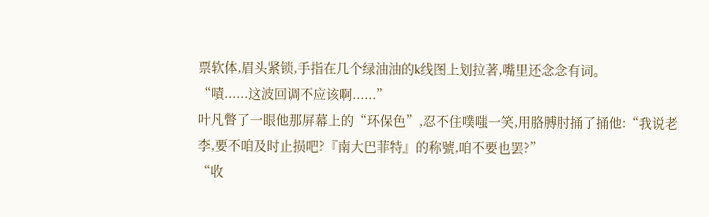票软体,眉头紧锁,手指在几个绿油油的k线图上划拉著,嘴里还念念有词。
“嘖......这波回调不应该啊......”
叶凡瞥了一眼他那屏幕上的“环保色”,忍不住噗嗤一笑,用胳膊肘捅了捅他:“我说老李,要不咱及时止损吧?『南大巴菲特』的称號,咱不要也罢?”
“收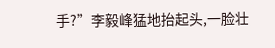手?”李毅峰猛地抬起头,一脸壮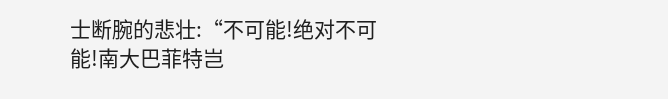士断腕的悲壮:“不可能!绝对不可能!南大巴菲特岂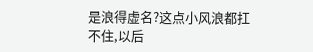是浪得虚名?这点小风浪都扛不住,以后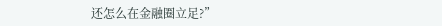还怎么在金融圈立足?”